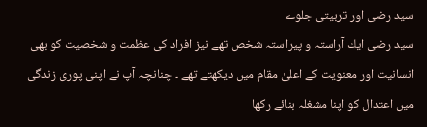سید رضی اور تربیتی جلوے
سید رضی ایك آراستہ و پیراستہ شخص تھے نیز افراد كی عظمت و شخصیت كو بھی انسانیت اور معنویت كے اعلیٰ مقام میں دیكھتے تھے ۔ چنانچہ آپ نے اپنی پوری زندگی میں اعتدال كو اپنا مشغلہ بنائے ركھا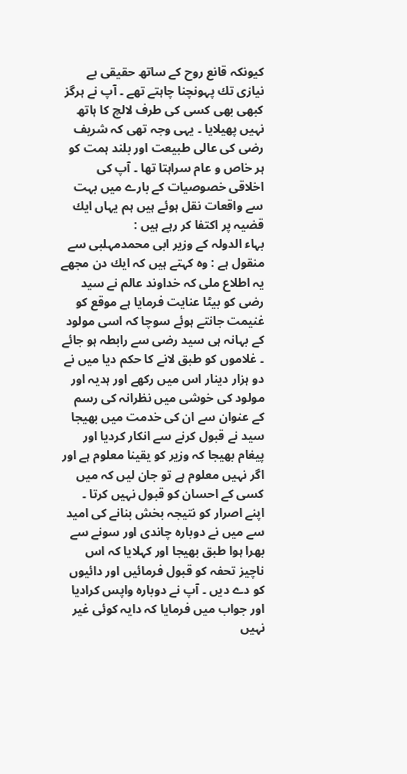كیونكہ قانع روح كے ساتھ حقیقی بے نیازی تك پہونچنا چاہتے تھے ۔ آپ نے ہرگز كبھی بھی كسی كی طرف لالچ كا ہاتھ نہیں پھیلایا ۔ یہی وجہ تھی كہ شریف رضی كی عالی طبیعت اور بلند ہمت كو ہر خاص و عام سراہتا تھا ۔ آپ كی اخلاقی خصوصیات كے بارے میں بہت سے واقعات نقل ہوئے ہیں ہم یہاں ایك قضیہ پر اكتفا كر رہے ہیں :
بہاء الدولہ كے وزیر ابی محمدمہلبی سے منقول ہے : وہ كہتے ہیں كہ ایك دن مجھے یہ اطلاع ملی كہ خداوند عالم نے سید رضی كو بیٹا عنایت فرمایا ہے موقع كو غنیمت جانتے ہوئے سوچا كہ اسی مولود كے بہانہ ہی سید رضی سے رابطہ ہو جائے ۔ غلاموں كو طبق لانے كا حكم دیا میں نے دو ہزار دینار اس میں ركھے اور ہدیہ اور مولود كی خوشی میں نظرانہ كی رسم كے عنوان سے ان كی خدمت میں بھیجا سید نے قبول كرنے سے انكار كردیا اور پیغام بھیجا كہ وزیر كو یقینا معلوم ہے اور اگر نہیں معلوم ہے تو جان لیں كہ میں كسی كے احسان كو قبول نہیں كرتا ۔
اپنے اصرار كو نتیجہ بخش بنانے كی امید سے میں نے دوبارہ چاندی اور سونے سے بھرا ہوا طبق بھیجا اور كہلایا كہ اس ناچیز تحفہ كو قبول فرمائیں اور دائیوں كو دے دیں ۔ آپ نے دوبارہ واپس كرادیا اور جواب میں فرمایا كہ دایہ كوئی غیر نہیں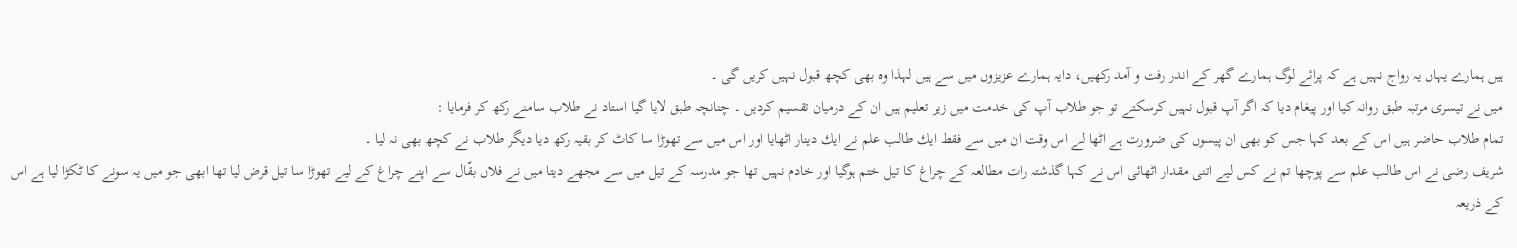ہیں ہمارے یہاں یہ رواج نہیں ہے كہ پرائے لوگ ہمارے گھر كے اندر رفت و آمد ركھیں، دایہ ہمارے عزیزوں میں سے ہیں لہذا وہ بھی كچھ قبول نہیں كریں گی ۔
میں نے تیسری مرتبہ طبق روانہ كیا اور پیغام دیا كہ اگر آپ قبول نہیں كرسكتے تو جو طلاب آپ كی خدمت میں زیر تعلیم ہیں ان كے درمیان تقسیم كردیں ۔ چنانچہ طبق لایا گیا استاد نے طلاب سامنے ركھ كر فرمایا :
تمام طلاب حاضر ہیں اس كے بعد كہا جس كو بھی ان پیسوں كی ضرورت ہے اٹھا لے اس وقت ان میں سے فقط ایك طالب علم نے ایك دینار اٹھایا اور اس میں سے تھوڑا سا كاٹ كر بقیہ ركھ دیا دیگر طلاب نے كچھ بھی نہ لیا ۔
شریف رضی نے اس طالب علم سے پوچھا تم نے كس لیے اتنی مقدار اٹھائی اس نے كہا گذشتہ رات مطالعہ كے چراغ كا تیل ختم ہوگیا اور خادم نہیں تھا جو مدرسہ كے تیل میں سے مجھے دیتا میں نے فلاں بقّال سے اپنے چراغ كے لیے تھوڑا سا تیل قرض لیا تھا ابھی جو میں یہ سونے كا ٹكڑا لیا ہے اس كے ذریعہ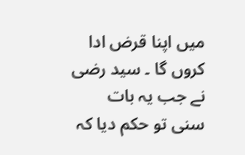میں اپنا قرض ادا كروں گا ۔ سید رضی نے جب یہ بات سنی تو حكم دیا كہ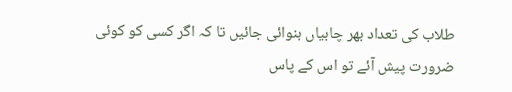طلاب كی تعداد بھر چابیاں بنوائی جائیں تا كہ اگر كسی كو كوئی ضرورت پیش آئے تو اس كے پاس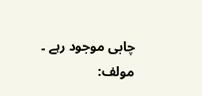چابی موجود رہے ۔
مولف: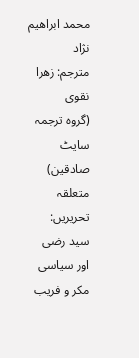محمد ابراھیم نژاد
مترجم: زهرا نقوی
(گروہ ترجمہ سایٹ صادقین)
متعلقہ تحریریں:
سید رضی اور سیاسی مكر و فریب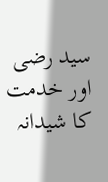سید رضی اور خدمت كا شیدانہ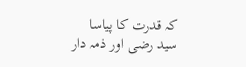كہ قدرت كا پیاسا
سید رضی اور ذمہ دار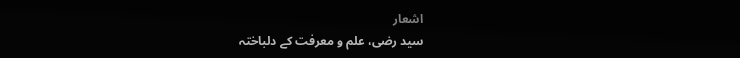اشعار
سید رضی، علم و معرفت كے دلباختہ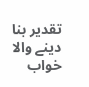تقدیر بنا دینے والا خواب